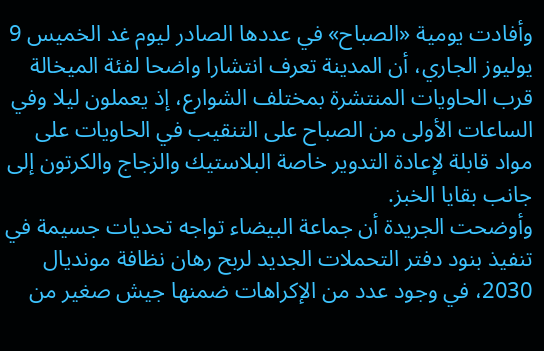وأفادت يومية «الصباح» في عددها الصادر ليوم غد الخميس 9 يوليوز الجاري، أن المدينة تعرف انتشارا واضحا لفئة الميخالة قرب الحاويات المنتشرة بمختلف الشوارع، إذ يعملون ليلا وفي الساعات الأولى من الصباح على التنقيب في الحاويات على مواد قابلة لإعادة التدوير خاصة البلاستيك والزجاج والكرتون إلى جانب بقايا الخبز.
وأوضحت الجريدة أن جماعة البيضاء تواجه تحديات جسيمة في تنفيذ بنود دفتر التحملات الجديد لربح رهان نظافة مونديال 2030، في وجود عدد من الإكراهات ضمنها جيش صغير من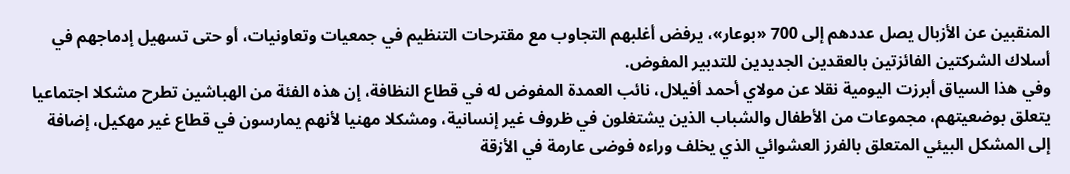المنقبين عن الأزبال يصل عددهم إلى 700 «بوعار»، يرفض أغلبهم التجاوب مع مقترحات التنظيم في جمعيات وتعاونيات، أو حتى تسهيل إدماجهم في أسلاك الشركتين الفائزتين بالعقدين الجديدين للتدبير المفوض.
وفي هذا السياق أبرزت اليومية نقلا عن مولاي أحمد أفيلال، نائب العمدة المفوض له في قطاع النظافة، إن هذه الفئة من الهباشين تطرح مشكلا اجتماعيا يتعلق بوضعيتهم، مجموعات من الأطفال والشباب الذين يشتغلون في ظروف غير إنسانية، ومشكلا مهنيا لأنهم يمارسون في قطاع غير مهكيل، إضافة إلى المشكل البيئي المتعلق بالفرز العشوائي الذي يخلف وراءه فوضى عارمة في الأزقة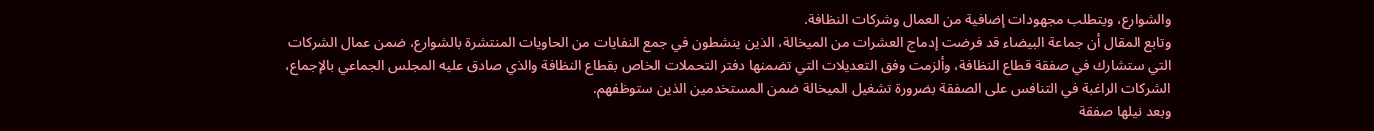والشوارع، ويتطلب مجهودات إضافية من العمال وشركات النظافة.
وتابع المقال أن جماعة البيضاء قد فرضت إدماج العشرات من الميخالة، الذين ينشطون في جمع النفايات من الحاويات المنتشرة بالشوارع، ضمن عمال الشركات التي ستشارك في صفقة قطاع النظافة، وألزمت وفق التعديلات التي تضمنها دفتر التحملات الخاص بقطاع النظافة والذي صادق عليه المجلس الجماعي بالإجماع، الشركات الراغبة في التنافس على الصفقة بضرورة تشغيل الميخالة ضمن المستخدمين الذين ستوظفهم.
وبعد نيلها صفقة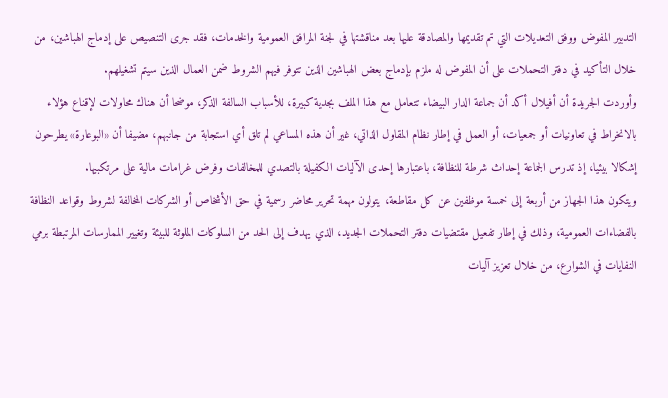التدبير المفوض ووفق التعديلات التي تم تقديمها والمصادقة عليها بعد مناقشتها في لجنة المرافق العمومية والخدمات، فقد جرى التنصيص على إدماج الهباشين، من خلال التأكيد في دفتر التحملات على أن المفوض له ملزم بإدماج بعض الهباشين الذين تتوفر فيهم الشروط ضمن العمال الذين سيتم تشغيلهم.
وأوردت الجريدة أن أفيلال أكد أن جماعة الدار البيضاء تتعامل مع هذا الملف بجدية كبيرة، للأسباب السالفة الذكر، موضحا أن هناك محاولات لإقناع هؤلاء بالانخراط في تعاونيات أو جمعيات، أو العمل في إطار نظام المقاول الذاتي، غير أن هذه المساعي لم تلق أي استجابة من جانبهم، مضيفا أن «البوعارة» يطرحون إشكالا بيئيا، إذ تدرس الجماعة إحداث شرطة للنظافة، باعتبارها إحدى الآليات الكفيلة بالتصدي للمخالفات وفرض غرامات مالية على مرتكبيها.
ويتكون هذا الجهاز من أربعة إلى خمسة موظفين عن كل مقاطعة، يتولون مهمة تحرير محاضر رسمية في حق الأشخاص أو الشركات المخالفة لشروط وقواعد النظافة بالفضاءات العمومية، وذلك في إطار تفعيل مقتضيات دفتر التحملات الجديد، الذي يهدف إلى الحد من السلوكات الملوثة للبيئة وتغيير الممارسات المرتبطة برمي النفايات في الشوارع، من خلال تعزيز آليات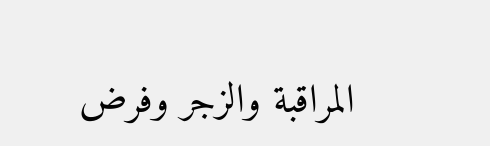المراقبة والزجر وفرض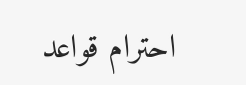احترام قواعد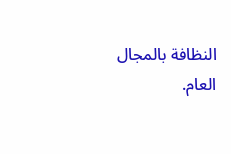النظافة بالمجال العام.